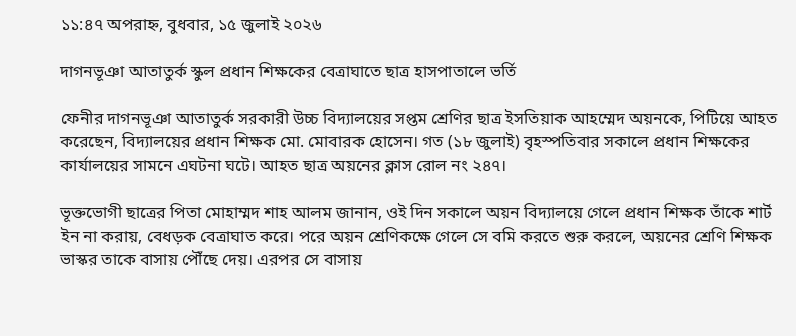১১:৪৭ অপরাহ্ন, বুধবার, ১৫ জুলাই ২০২৬

দাগনভূঞা আতাতুর্ক স্কুল প্রধান শিক্ষকের বেত্রাঘাতে ছাত্র হাসপাতালে ভর্তি

ফেনীর দাগনভূঞা আতাতুর্ক সরকারী উচ্চ বিদ্যালয়ের সপ্তম শ্রেণির ছাত্র ইসতিয়াক আহম্মেদ অয়নকে, পিটিয়ে আহত করেছেন, বিদ্যালয়ের প্রধান শিক্ষক মো. মোবারক হোসেন। গত (১৮ জুলাই) বৃহস্পতিবার সকালে প্রধান শিক্ষকের কার্যালয়ের সামনে এঘটনা ঘটে। আহত ছাত্র অয়নের ক্লাস রোল নং ২৪৭।

ভূক্তভোগী ছাত্রের পিতা মোহাম্মদ শাহ আলম জানান, ওই দিন সকালে অয়ন বিদ্যালয়ে গেলে প্রধান শিক্ষক তাঁকে শার্ট ইন না করায়, বেধড়ক বেত্রাঘাত করে। পরে অয়ন শ্রেণিকক্ষে গেলে সে বমি করতে শুরু করলে, অয়নের শ্রেণি শিক্ষক ভাস্কর তাকে বাসায় পৌঁছে দেয়। এরপর সে বাসায়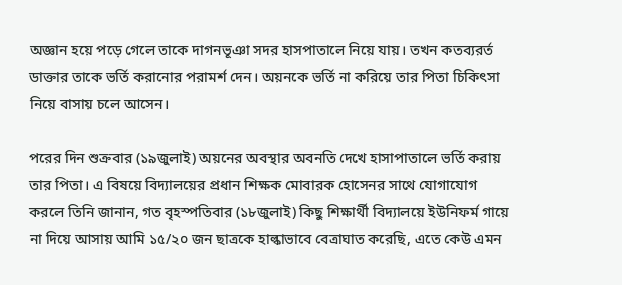অজ্ঞান হয়ে পড়ে গেলে তাকে দাগনভূঞা সদর হাসপাতালে নিয়ে যায়। তখন কতব্যরর্ত ডাক্তার তাকে ভর্তি করানোর পরামর্শ দেন। অয়নকে ভর্তি না করিয়ে তার পিতা চিকিৎসা নিয়ে বাসায় চলে আসেন।

পরের দিন শুক্রবার (১৯জুলাই) অয়নের অবস্থার অবনতি দেখে হাসাপাতালে ভর্তি করায় তার পিতা। এ বিষয়ে বিদ্যালয়ের প্রধান শিক্ষক মোবারক হোসেনর সাথে যোগাযোগ করলে তিনি জানান, গত বৃহস্পতিবার (১৮জুলাই) কিছু শিক্ষার্থী বিদ্যালয়ে ইউনিফর্ম গায়ে না দিয়ে আসায় আমি ১৫/২০ জন ছাত্রকে হাল্কাভাবে বেত্রাঘাত করেছি, এতে কেউ এমন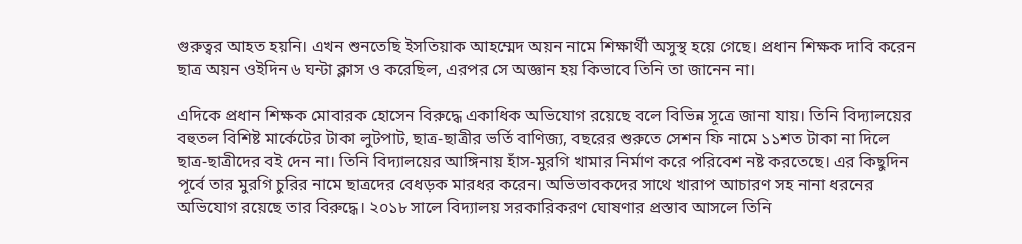গুরুত্বর আহত হয়নি। এখন শুনতেছি ইসতিয়াক আহম্মেদ অয়ন নামে শিক্ষার্থী অসুস্থ হয়ে গেছে। প্রধান শিক্ষক দাবি করেন ছাত্র অয়ন ওইদিন ৬ ঘন্টা ক্লাস ও করেছিল, এরপর সে অজ্ঞান হয় কিভাবে তিনি তা জানেন না।

এদিকে প্রধান শিক্ষক মোবারক হোসেন বিরুদ্ধে একাধিক অভিযোগ রয়েছে বলে বিভিন্ন সূত্রে জানা যায়। তিনি বিদ্যালয়ের বহুতল বিশিষ্ট মার্কেটের টাকা লুটপাট, ছাত্র-ছাত্রীর ভর্তি বাণিজ্য, বছরের শুরুতে সেশন ফি নামে ১১শত টাকা না দিলে ছাত্র-ছাত্রীদের বই দেন না। তিনি বিদ্যালয়ের আঙ্গিনায় হাঁস-মুরগি খামার নির্মাণ করে পরিবেশ নষ্ট করতেছে। এর কিছুদিন পূর্বে তার মুরগি চুরির নামে ছাত্রদের বেধড়ক মারধর করেন। অভিভাবকদের সাথে খারাপ আচারণ সহ নানা ধরনের অভিযোগ রয়েছে তার বিরুদ্ধে। ২০১৮ সালে বিদ্যালয় সরকারিকরণ ঘোষণার প্রস্তাব আসলে তিনি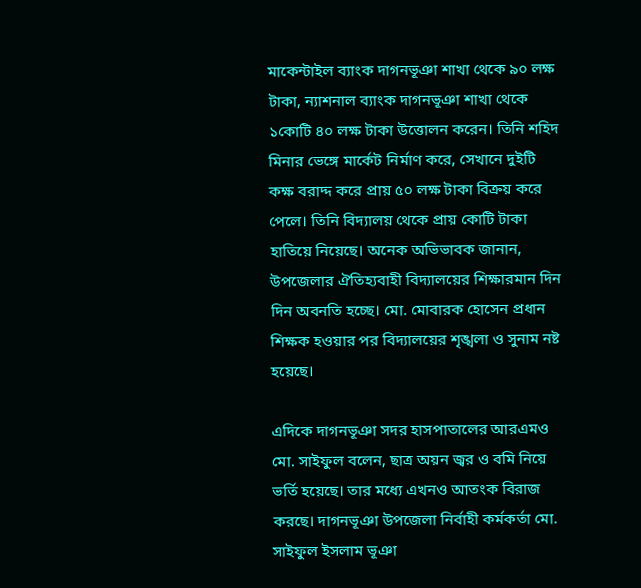মাকেন্টাইল ব্যাংক দাগনভূঞা শাখা থেকে ৯০ লক্ষ টাকা, ন্যাশনাল ব্যাংক দাগনভূঞা শাখা থেকে ১কোটি ৪০ লক্ষ টাকা উত্তোলন করেন। তিনি শহিদ মিনার ভেঙ্গে মার্কেট নির্মাণ করে, সেখানে দুইটি কক্ষ বরাদ্দ করে প্রায় ৫০ লক্ষ টাকা বিক্রয় করে পেলে। তিনি বিদ্যালয় থেকে প্রায় কোটি টাকা হাতিয়ে নিয়েছে। অনেক অভিভাবক জানান, উপজেলার ঐতিহ্যবাহী বিদ্যালয়ের শিক্ষারমান দিন দিন অবনতি হচ্ছে। মো. মোবারক হোসেন প্রধান শিক্ষক হওয়ার পর বিদ্যালয়ের শৃঙ্খলা ও সুনাম নষ্ট হয়েছে।

এদিকে দাগনভূঞা সদর হাসপাতালের আরএমও মো. সাইফুল বলেন, ছাত্র অয়ন জ্বর ও বমি নিয়ে ভর্তি হয়েছে। তার মধ্যে এখনও আতংক বিরাজ করছে। দাগনভূঞা উপজেলা নির্বাহী কর্মকর্তা মো. সাইফুল ইসলাম ভূঞা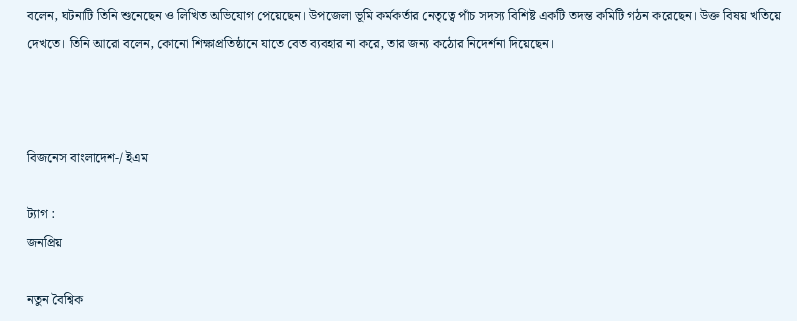বলেন, ঘটনাটি তিনি শুনেছেন ও লিখিত অভিযোগ পেয়েছেন। উপজেলা ভূমি কর্মকর্তার নেতৃত্বে পাঁচ সদস্য বিশিষ্ট একটি তদন্ত কমিটি গঠন করেছেন। উক্ত বিষয় খতিয়ে দেখতে। তিনি আরো বলেন, কোনো শিক্ষাপ্রতিষ্ঠানে যাতে বেত ব্যবহার না করে, তার জন্য কঠোর নিদের্শনা দিয়েছেন।



বিজনেস বাংলাদেশ-/ ইএম

ট্যাগ :
জনপ্রিয়

নতুন বৈশ্বিক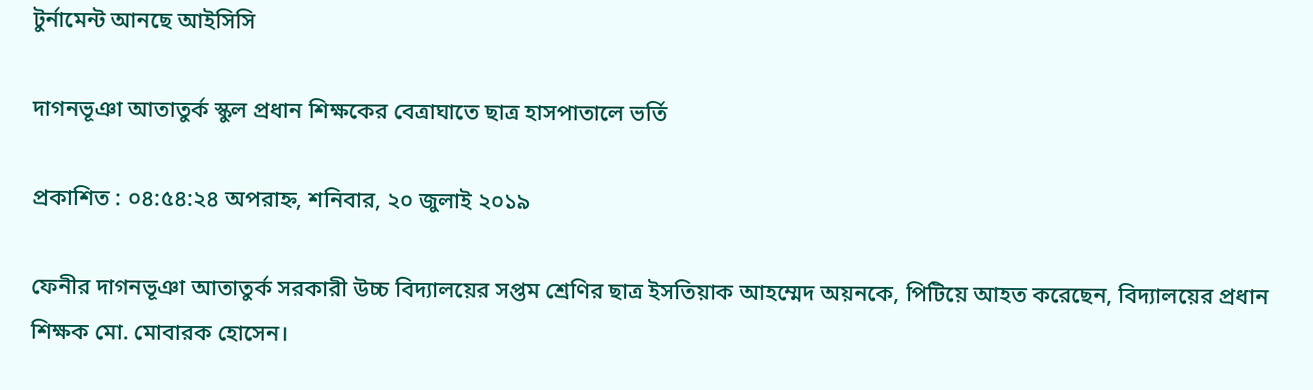টুর্নামেন্ট আনছে আইসিসি

দাগনভূঞা আতাতুর্ক স্কুল প্রধান শিক্ষকের বেত্রাঘাতে ছাত্র হাসপাতালে ভর্তি

প্রকাশিত : ০৪:৫৪:২৪ অপরাহ্ন, শনিবার, ২০ জুলাই ২০১৯

ফেনীর দাগনভূঞা আতাতুর্ক সরকারী উচ্চ বিদ্যালয়ের সপ্তম শ্রেণির ছাত্র ইসতিয়াক আহম্মেদ অয়নকে, পিটিয়ে আহত করেছেন, বিদ্যালয়ের প্রধান শিক্ষক মো. মোবারক হোসেন।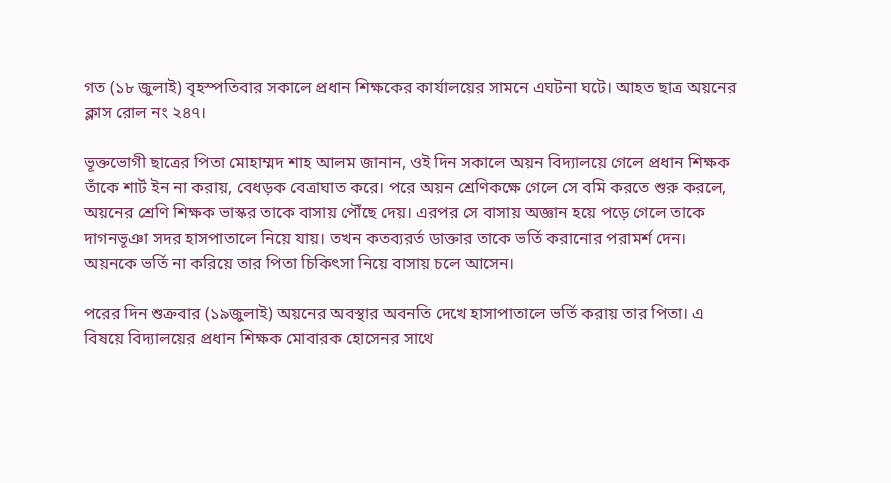গত (১৮ জুলাই) বৃহস্পতিবার সকালে প্রধান শিক্ষকের কার্যালয়ের সামনে এঘটনা ঘটে। আহত ছাত্র অয়নের ক্লাস রোল নং ২৪৭।

ভূক্তভোগী ছাত্রের পিতা মোহাম্মদ শাহ আলম জানান, ওই দিন সকালে অয়ন বিদ্যালয়ে গেলে প্রধান শিক্ষক তাঁকে শার্ট ইন না করায়, বেধড়ক বেত্রাঘাত করে। পরে অয়ন শ্রেণিকক্ষে গেলে সে বমি করতে শুরু করলে, অয়নের শ্রেণি শিক্ষক ভাস্কর তাকে বাসায় পৌঁছে দেয়। এরপর সে বাসায় অজ্ঞান হয়ে পড়ে গেলে তাকে দাগনভূঞা সদর হাসপাতালে নিয়ে যায়। তখন কতব্যরর্ত ডাক্তার তাকে ভর্তি করানোর পরামর্শ দেন। অয়নকে ভর্তি না করিয়ে তার পিতা চিকিৎসা নিয়ে বাসায় চলে আসেন।

পরের দিন শুক্রবার (১৯জুলাই) অয়নের অবস্থার অবনতি দেখে হাসাপাতালে ভর্তি করায় তার পিতা। এ বিষয়ে বিদ্যালয়ের প্রধান শিক্ষক মোবারক হোসেনর সাথে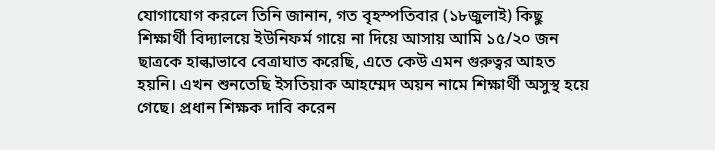যোগাযোগ করলে তিনি জানান, গত বৃহস্পতিবার (১৮জুলাই) কিছু শিক্ষার্থী বিদ্যালয়ে ইউনিফর্ম গায়ে না দিয়ে আসায় আমি ১৫/২০ জন ছাত্রকে হাল্কাভাবে বেত্রাঘাত করেছি, এতে কেউ এমন গুরুত্বর আহত হয়নি। এখন শুনতেছি ইসতিয়াক আহম্মেদ অয়ন নামে শিক্ষার্থী অসুস্থ হয়ে গেছে। প্রধান শিক্ষক দাবি করেন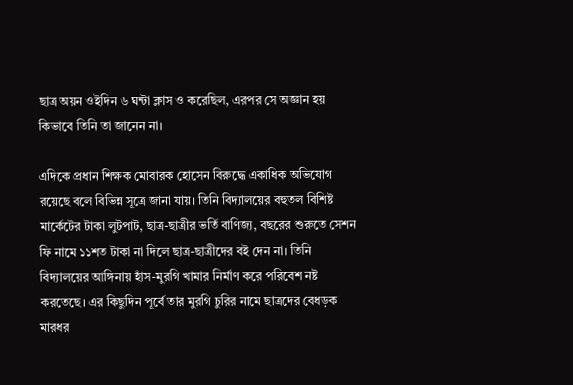ছাত্র অয়ন ওইদিন ৬ ঘন্টা ক্লাস ও করেছিল, এরপর সে অজ্ঞান হয় কিভাবে তিনি তা জানেন না।

এদিকে প্রধান শিক্ষক মোবারক হোসেন বিরুদ্ধে একাধিক অভিযোগ রয়েছে বলে বিভিন্ন সূত্রে জানা যায়। তিনি বিদ্যালয়ের বহুতল বিশিষ্ট মার্কেটের টাকা লুটপাট, ছাত্র-ছাত্রীর ভর্তি বাণিজ্য, বছরের শুরুতে সেশন ফি নামে ১১শত টাকা না দিলে ছাত্র-ছাত্রীদের বই দেন না। তিনি বিদ্যালয়ের আঙ্গিনায় হাঁস-মুরগি খামার নির্মাণ করে পরিবেশ নষ্ট করতেছে। এর কিছুদিন পূর্বে তার মুরগি চুরির নামে ছাত্রদের বেধড়ক মারধর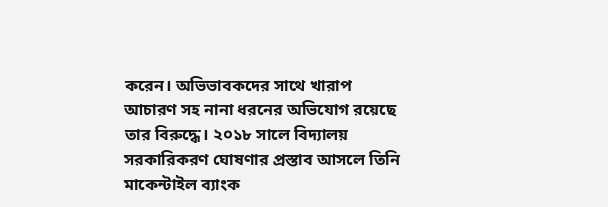করেন। অভিভাবকদের সাথে খারাপ আচারণ সহ নানা ধরনের অভিযোগ রয়েছে তার বিরুদ্ধে। ২০১৮ সালে বিদ্যালয় সরকারিকরণ ঘোষণার প্রস্তাব আসলে তিনি মাকেন্টাইল ব্যাংক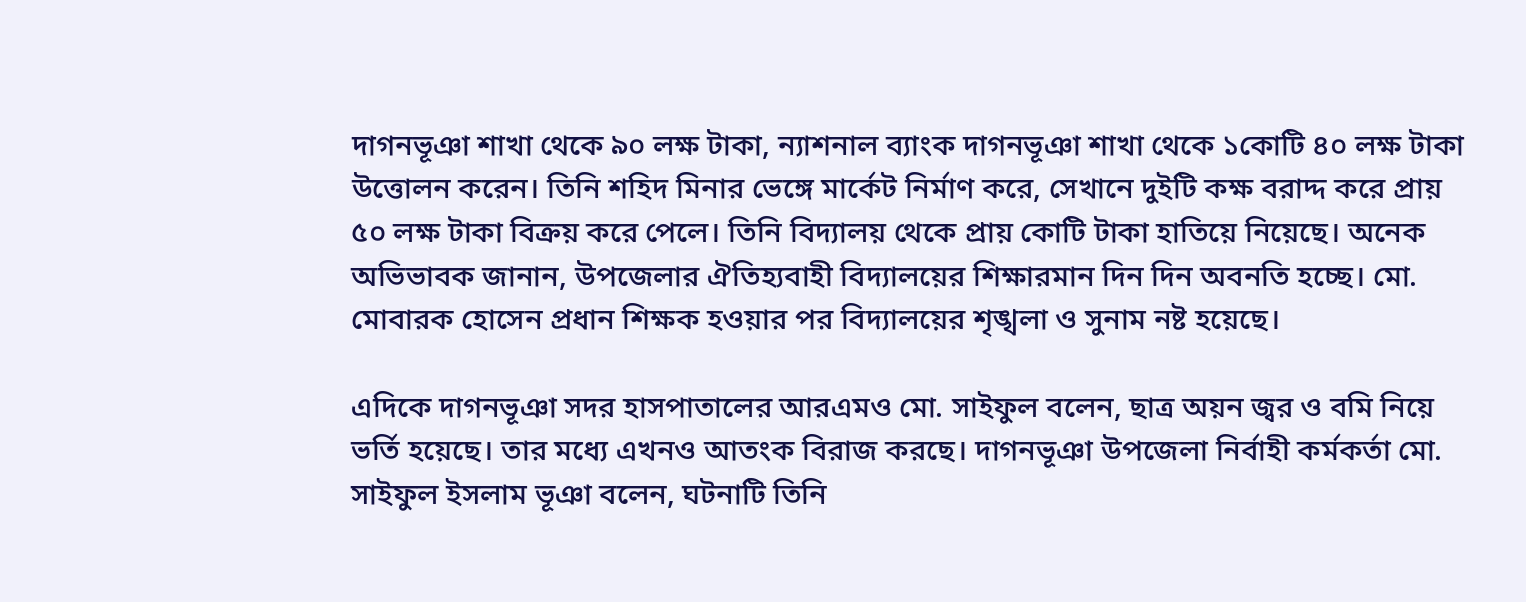দাগনভূঞা শাখা থেকে ৯০ লক্ষ টাকা, ন্যাশনাল ব্যাংক দাগনভূঞা শাখা থেকে ১কোটি ৪০ লক্ষ টাকা উত্তোলন করেন। তিনি শহিদ মিনার ভেঙ্গে মার্কেট নির্মাণ করে, সেখানে দুইটি কক্ষ বরাদ্দ করে প্রায় ৫০ লক্ষ টাকা বিক্রয় করে পেলে। তিনি বিদ্যালয় থেকে প্রায় কোটি টাকা হাতিয়ে নিয়েছে। অনেক অভিভাবক জানান, উপজেলার ঐতিহ্যবাহী বিদ্যালয়ের শিক্ষারমান দিন দিন অবনতি হচ্ছে। মো. মোবারক হোসেন প্রধান শিক্ষক হওয়ার পর বিদ্যালয়ের শৃঙ্খলা ও সুনাম নষ্ট হয়েছে।

এদিকে দাগনভূঞা সদর হাসপাতালের আরএমও মো. সাইফুল বলেন, ছাত্র অয়ন জ্বর ও বমি নিয়ে ভর্তি হয়েছে। তার মধ্যে এখনও আতংক বিরাজ করছে। দাগনভূঞা উপজেলা নির্বাহী কর্মকর্তা মো. সাইফুল ইসলাম ভূঞা বলেন, ঘটনাটি তিনি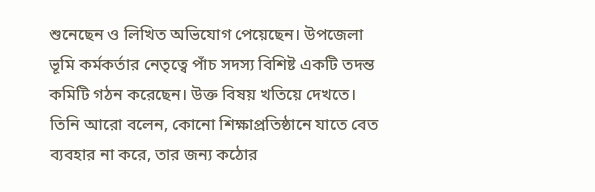শুনেছেন ও লিখিত অভিযোগ পেয়েছেন। উপজেলা ভূমি কর্মকর্তার নেতৃত্বে পাঁচ সদস্য বিশিষ্ট একটি তদন্ত কমিটি গঠন করেছেন। উক্ত বিষয় খতিয়ে দেখতে। তিনি আরো বলেন, কোনো শিক্ষাপ্রতিষ্ঠানে যাতে বেত ব্যবহার না করে, তার জন্য কঠোর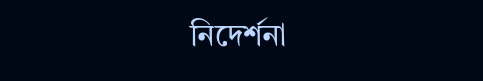নিদের্শনা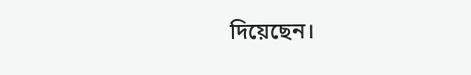দিয়েছেন।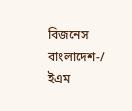বিজনেস বাংলাদেশ-/ ইএম